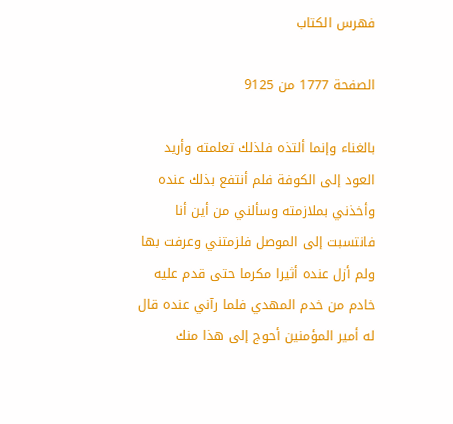فهرس الكتاب

الصفحة 1777 من 9125

بالغناء وإنما ألتذه فلذلك تعلمته وأريد العود إلى الكوفة فلم أنتفع بذلك عنده وأخذني بملازمته وسألني من أين أنا فانتسبت إلى الموصل فلزمتني وعرفت بها ولم أزل عنده أثيرا مكرما حتى قدم عليه خادم من خدم المهدي فلما رآني عنده قال له أمير المؤمنين أحوج إلى هذا منك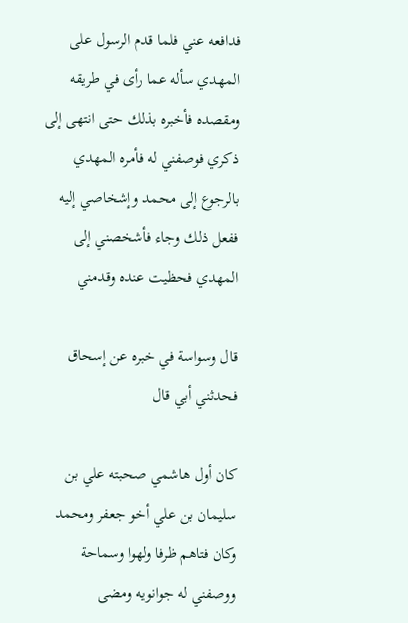فدافعه عني فلما قدم الرسول على المهدي سأله عما رأى في طريقه ومقصده فأخبره بذلك حتى انتهى إلى ذكري فوصفني له فأمره المهدي بالرجوع إلى محمد وإشخاصي إليه ففعل ذلك وجاء فأشخصني إلى المهدي فحظيت عنده وقدمني

قال وسواسة في خبره عن إسحاق فحدثني أبي قال

كان أول هاشمي صحبته علي بن سليمان بن علي أخو جعفر ومحمد وكان فتاهم ظرفا ولهوا وسماحة ووصفني له جوانويه ومضى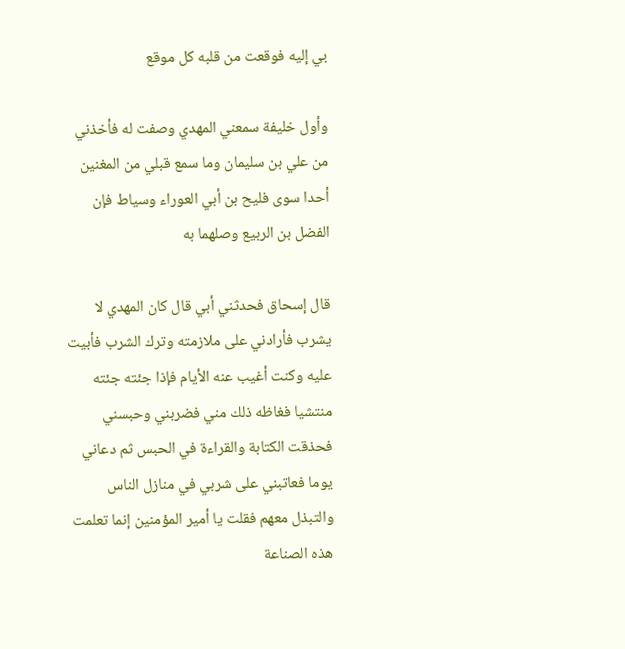بي إليه فوقعت من قلبه كل موقع

وأول خليفة سمعني المهدي وصفت له فأخذني من علي بن سليمان وما سمع قبلي من المغنين أحدا سوى فليح بن أبي العوراء وسياط فإن الفضل بن الربيع وصلهما به

قال إسحاق فحدثني أبي قال كان المهدي لا يشرب فأرادني على ملازمته وترك الشرب فأبيت عليه وكنت أغيب عنه الأيام فإذا جئته جئته منتشيا فغاظه ذلك مني فضربني وحبسني فحذقت الكتابة والقراءة في الحبس ثم دعاني يوما فعاتبني على شربي في منازل الناس والتبذل معهم فقلت يا أمير المؤمنين إنما تعلمت هذه الصناعة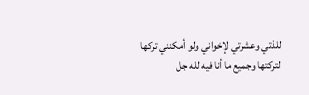للذتي وعشرتي لإخواني ولو أمكنني تركها لتركتها وجميع ما أنا فيه لله جل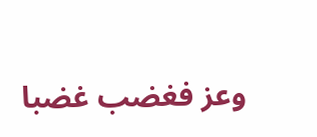وعز فغضب غضبا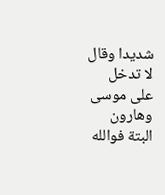شديدا وقال لا تدخل على موسى وهارون البتة فوالله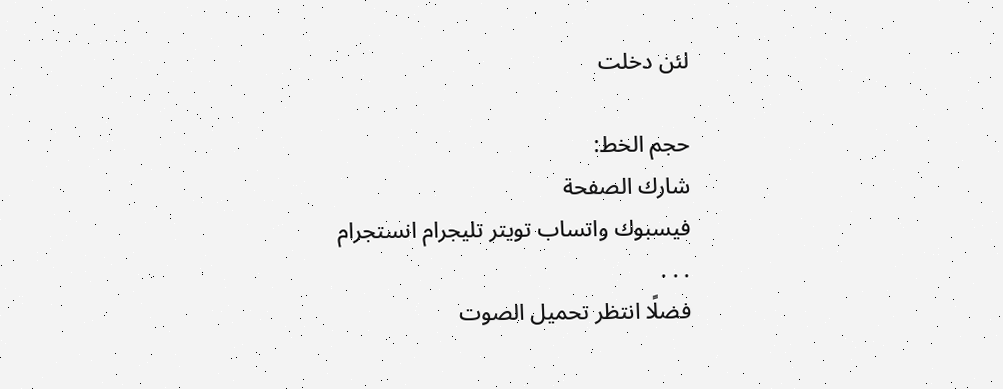لئن دخلت

حجم الخط:
شارك الصفحة
فيسبوك واتساب تويتر تليجرام انستجرام
. . .
فضلًا انتظر تحميل الصوت